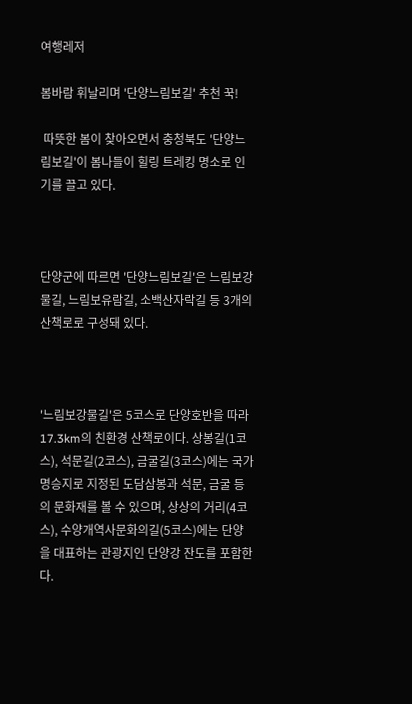여행레저

봄바람 휘날리며 '단양느림보길' 추천 꾹!

 따뜻한 봄이 찾아오면서 충청북도 '단양느림보길'이 봄나들이 힐링 트레킹 명소로 인기를 끌고 있다.



단양군에 따르면 '단양느림보길'은 느림보강물길, 느림보유람길, 소백산자락길 등 3개의 산책로로 구성돼 있다.



'느림보강물길'은 5코스로 단양호반을 따라 17.3km의 친환경 산책로이다. 상봉길(1코스), 석문길(2코스), 금굴길(3코스)에는 국가 명승지로 지정된 도담삼봉과 석문, 금굴 등의 문화재를 볼 수 있으며, 상상의 거리(4코스), 수양개역사문화의길(5코스)에는 단양을 대표하는 관광지인 단양강 잔도를 포함한다.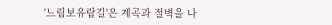'느림보유람길'은 계곡과 절벽을 나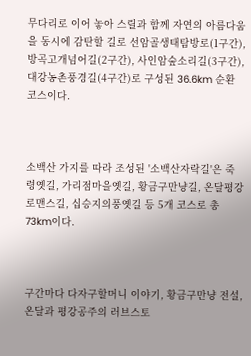무다리로 이어 놓아 스릴과 함께 자연의 아름다움을 동시에 감탄할 길로 선암골생태탐방로(1구간), 방곡고개넘어길(2구간), 사인암숲소리길(3구간), 대강농촌풍경길(4구간)로 구성된 36.6km 순환 코스이다.



소백산 가지를 따라 조성된 '소백산자락길'은 죽령옛길, 가리점마을옛길, 황금구만냥길, 온달평강로맨스길, 십승지의풍옛길 등 5개 코스로 총 73km이다.



구간마다 다자구할머니 이야기, 황금구만냥 전설, 온달과 평강공주의 러브스토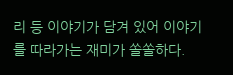리 등 이야기가 담겨 있어 이야기를 따라가는 재미가 쏠쏠하다.